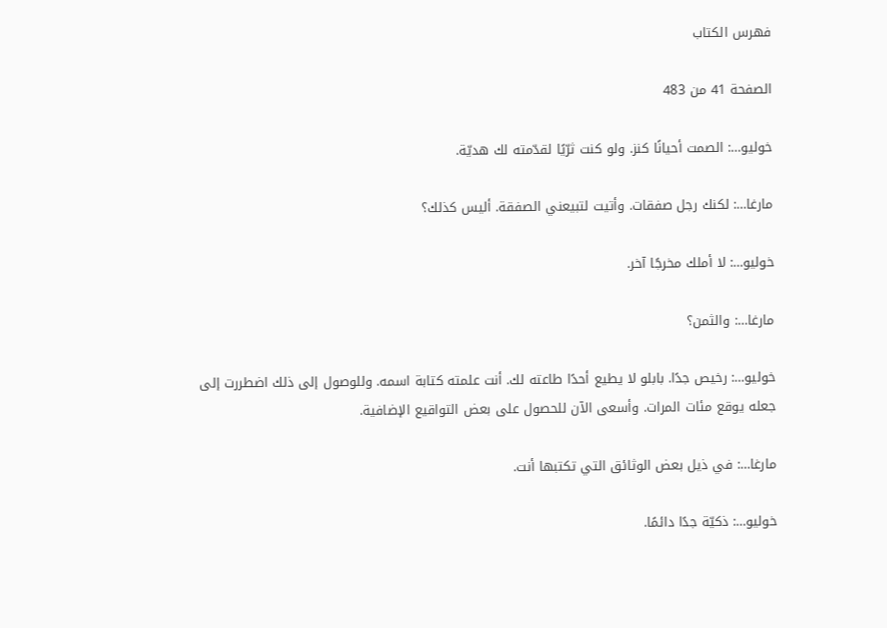فهرس الكتاب

الصفحة 41 من 483

خوليو…: الصمت أحيانًا كنز. ولو كنت ثرّيًا لقدّمته لك هديّة.

مارغا…: لكنك رجل صفقات. وأتيت لتبيعني الصفقة. أليس كذلك؟

خوليو…: لا أملك مخرجًا آخر.

مارغا…: والثمن؟

خوليو…: رخيص جدًا. بابلو لا يطيع أحدًا طاعته لك. أنت علمته كتابة اسمه. وللوصول إلى ذلك اضطررت إلى جعله يوقع مئات المرات. وأسعى الآن للحصول على بعض التواقيع الإضافية.

مارغا…: في ذيل بعض الوثائق التي تكتبها أنت.

خوليو…: ذكيّة جدًا دائمًا.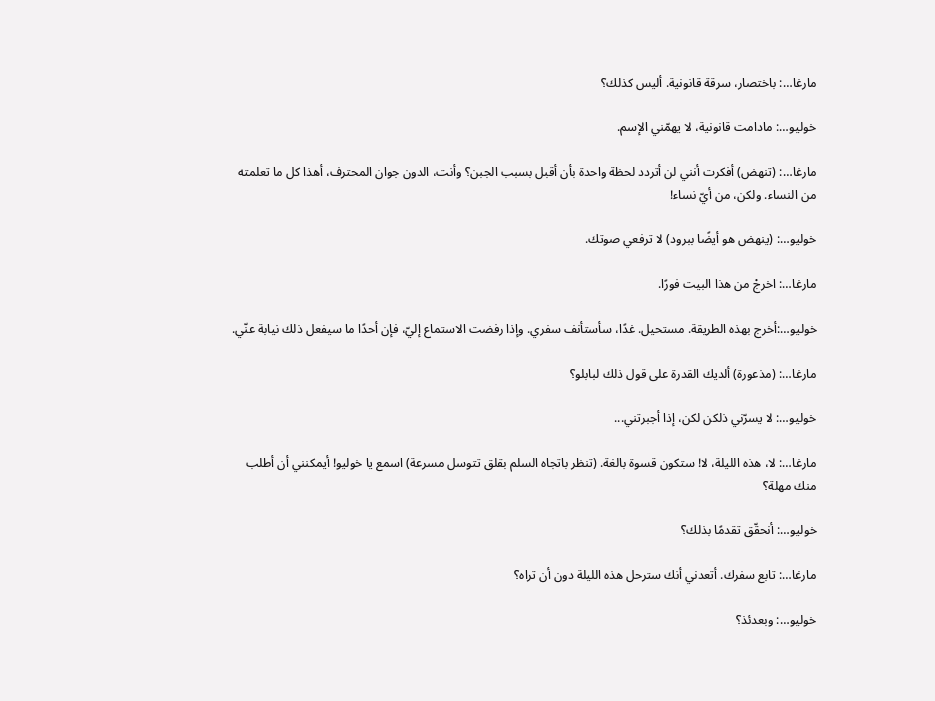مارغا…: باختصار، سرقة قانونية. أليس كذلك؟

خوليو…: مادامت قانونية، لا يهمّني الإسم.

مارغا…: (تنهض) أفكرت أنني لن أتردد لحظة واحدة بأن أقبل بسبب الجبن؟ وأنت، الدون جوان المحترف، أهذا كل ما تعلمته من النساء. ولكن، من أيّ نساء!

خوليو…: (ينهض هو أيضًا ببرود) لا ترفعي صوتك.

مارغا…: اخرجْ من هذا البيت فورًا.

خوليو…:أخرج بهذه الطريقة. مستحيل. غدًا، سأستأنف سفري. وإذا رفضت الاستماع إليّ، فإن أحدًا ما سيفعل ذلك نيابة عنّي.

مارغا…: (مذعورة) ألديك القدرة على قول ذلك لبابلو؟

خوليو…: لا يسرّني ذلكن لكن، إذا أجبرتني...

مارغا…: لا، هذه الليلة، لا! ستكون قسوة بالغة. (تنظر باتجاه السلم بقلق تتوسل مسرعة) اسمع يا خوليو! أيمكنني أن أطلب منك مهلة؟

خوليو…: أنحقّق تقدمًا بذلك؟

مارغا…: تابع سفرك. أتعدني أنك سترحل هذه الليلة دون أن تراه؟

خوليو…: وبعدئذ؟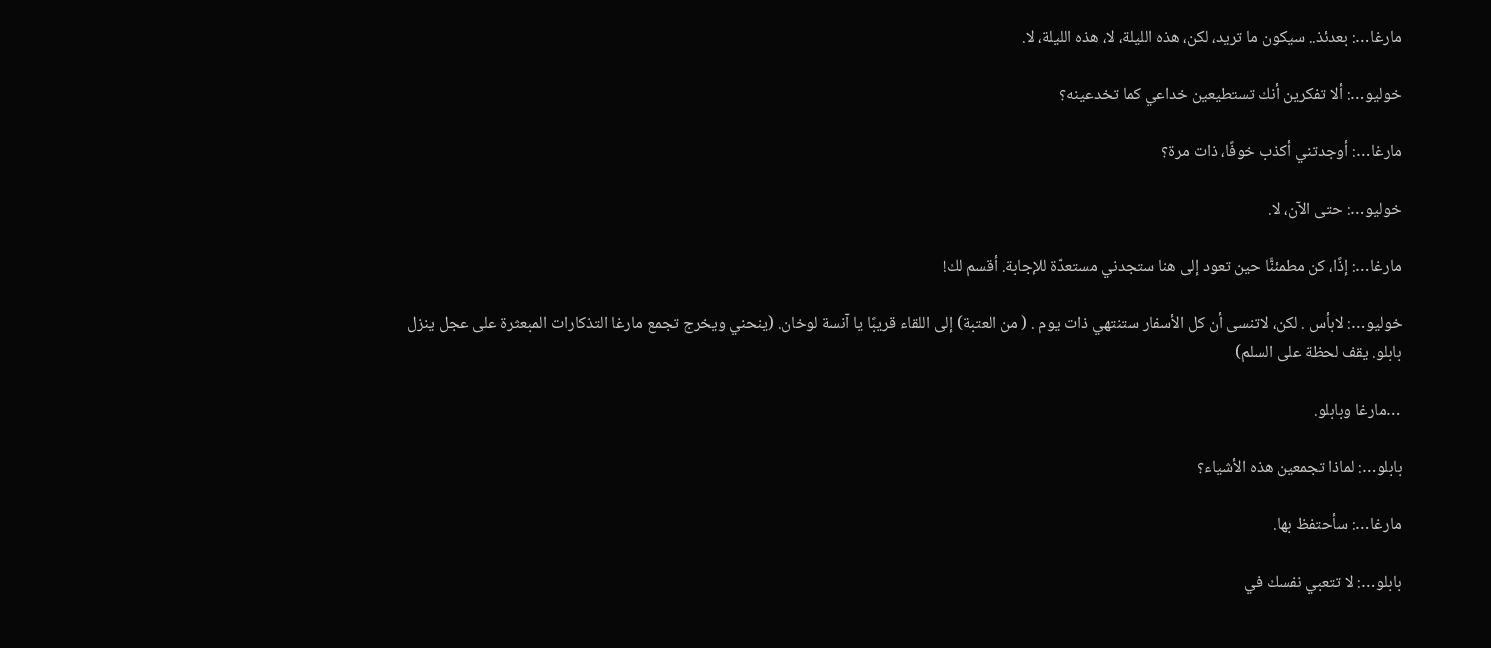مارغا…: بعدئذ.. سيكون ما تريد، لكن، هذه الليلة، لا، هذه الليلة، لا.

خوليو…: ألا تفكرين أنك تستطيعين خداعي كما تخدعينه؟

مارغا…: أوجدتني أكذب خوفًا، ذات مرة؟

خوليو…: حتى الآن، لا.

مارغا…: إذًا، كن مطمئنًّا حين تعود إلى هنا ستجدني مستعدّة للإجابة. أقسم لك!

خوليو…: لابأس . لكن، لاتنسى أن كل الأسفار ستنتهي ذات يوم . ( من العتبة) إلى اللقاء قريبًا يا آنسة لوخان. (ينحني ويخرج تجمع مارغا التذكارات المبعثرة على عجل ينزل بابلو. يقف لحظة على السلم)

…مارغا وبابلو.

بابلو…: لماذا تجمعين هذه الأشياء؟

مارغا…: سأحتفظ بها.

بابلو…: لا تتعبي نفسك في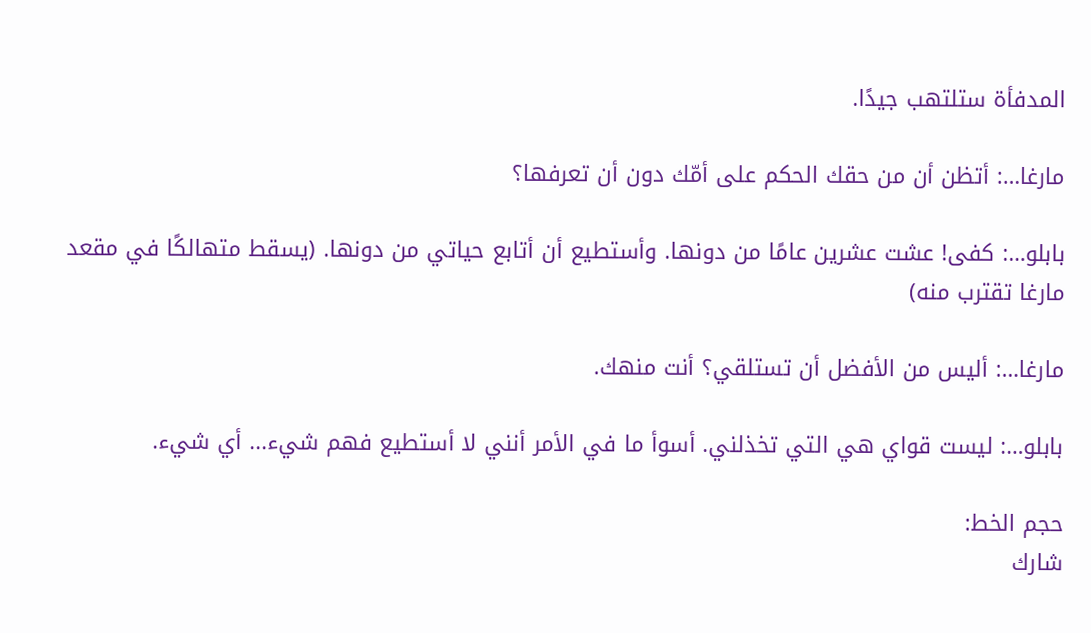المدفأة ستلتهب جيدًا.

مارغا…: أتظن أن من حقك الحكم على أمّك دون أن تعرفها؟

بابلو…: كفى! عشت عشرين عامًا من دونها. وأستطيع أن أتابع حياتي من دونها. (يسقط متهالكًا في مقعد مارغا تقترب منه)

مارغا…: أليس من الأفضل أن تستلقي؟ أنت منهك.

بابلو…: ليست قواي هي التي تخذلني. أسوأ ما في الأمر أنني لا أستطيع فهم شيء... أي شيء.

حجم الخط:
شارك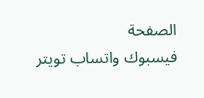الصفحة
فيسبوك واتساب تويتر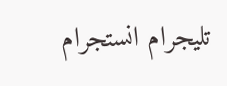تليجرام انستجرام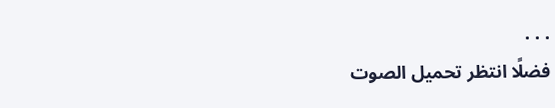. . .
فضلًا انتظر تحميل الصوت